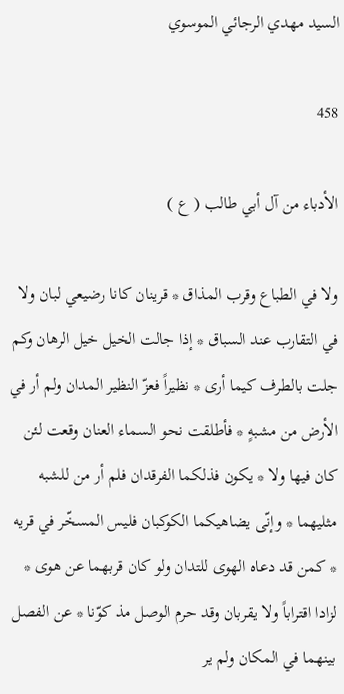السيد مهدي الرجائي الموسوي

458

الأدباء من آل أبي طالب ( ع )

ولا في الطباع وقرب المذاق * قرينان كانا رضيعي لبان ولا في التقارب عند السباق * إذا جالت الخيل خيل الرهان وكم جلت بالطرف كيما أرى * نظيراً فعزّ النظير المدان ولم أر في الأرض من مشبهٍ * فأطلقت نحو السماء العنان وقعت لئن كان فيها ولا * يكون فذلكما الفرقدان فلم أر من للشبه مثليهما * وإنّى يضاهيكما الكوكبان فليس المسخّر في قريه * كمن قد دعاه الهوى للتدان ولو كان قربهما عن هوى * لزادا اقتراباً ولا يقربان وقد حرم الوصل مذ كوّنا * عن الفصل بينهما في المكان ولم ير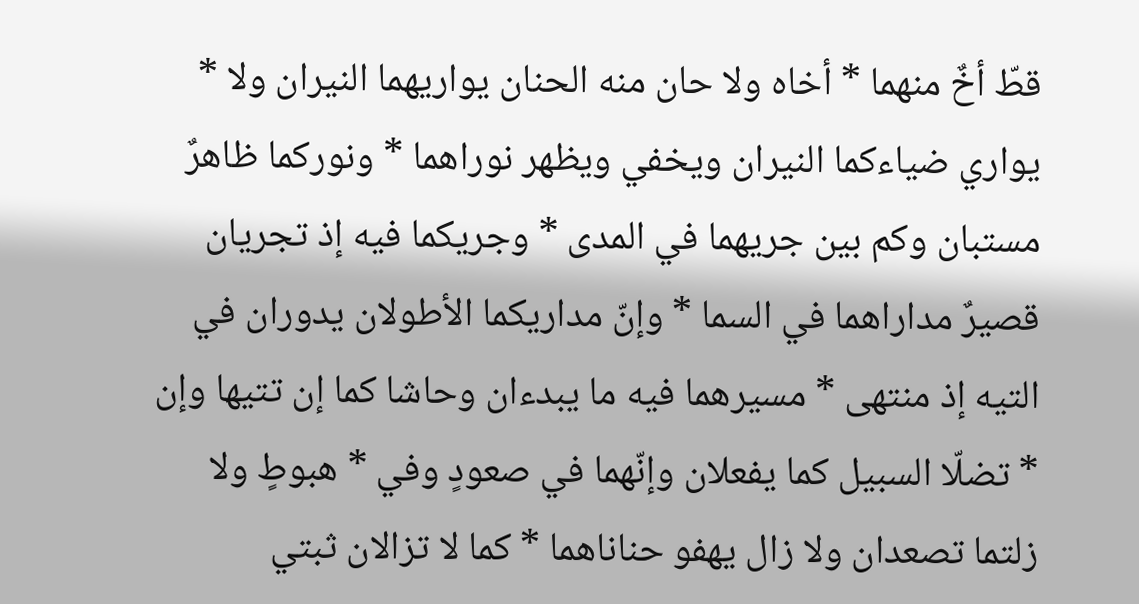قطّ أخٌ منهما * أخاه ولا حان منه الحنان يواريهما النيران ولا * يواري ضياءكما النيران ويخفي ويظهر نوراهما * ونوركما ظاهرٌ مستبان وكم بين جريهما في المدى * وجريكما فيه إذ تجريان قصيرٌ مداراهما في السما * وإنّ مداريكما الأطولان يدوران في التيه إذ منتهى * مسيرهما فيه ما يبدءان وحاشا كما إن تتيها وإن * تضلّا السبيل كما يفعلان وإنّهما في صعودٍ وفي * هبوطٍ ولا زلتما تصعدان ولا زال يهفو حناناهما * كما لا تزالان ثبتي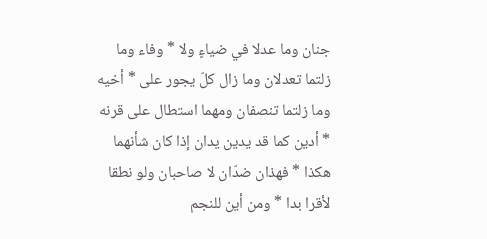جنان وما عدلا في ضياءٍ ولا * وفاء وما زلتما تعدلان وما زال كلّ يجور على * أخيه وما زلتما تنصفان ومهما استطال على قرنه * أدين كما قد يدين يدان إذا كان شأنهما هكذا * فهذان ضدّان لا صاحبان ولو نطقا لأقرا بدا * ومن أين للنجم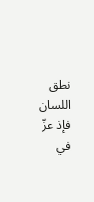نطق اللسان فإذ عزّ في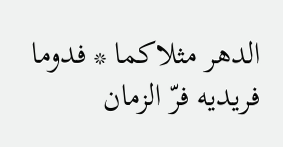الدهر مثلاكما * فدوما فريديه فرّ الزمان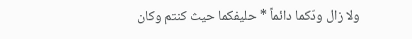ولا زال ودّكما دائماً * حليفكما حيث كنتم وكان